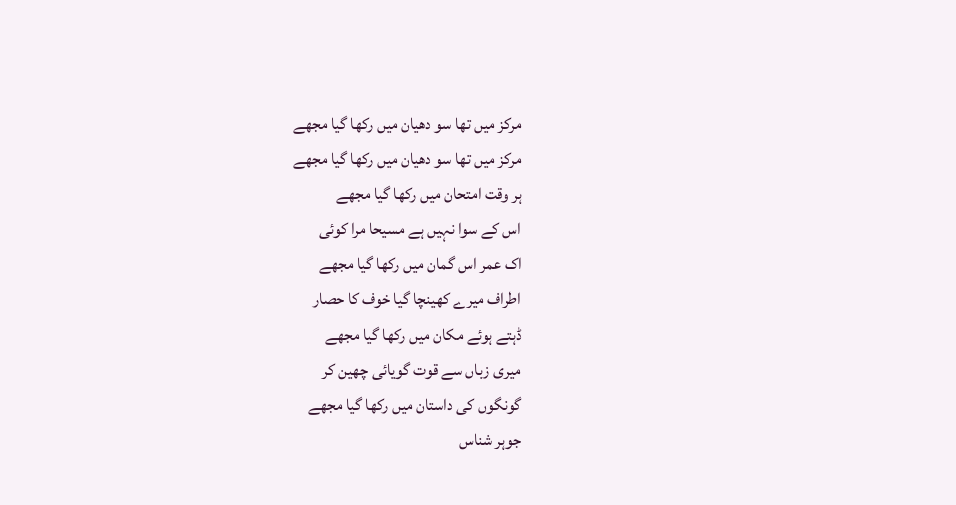مرکز میں تھا سو دھیان میں رکھا گیا مجھے
مرکز میں تھا سو دھیان میں رکھا گیا مجھے
ہر وقت امتحان میں رکھا گیا مجھے
اس کے سوا نہیں ہے مسیحا مرا کوئی
اک عمر اس گمان میں رکھا گیا مجھے
اطراف میرے کھینچا گیا خوف کا حصار
ڈہتے ہوئے مکان میں رکھا گیا مجھے
میری زباں سے قوت گویائی چھین کر
گونگوں کی داستان میں رکھا گیا مجھے
جوہر شناس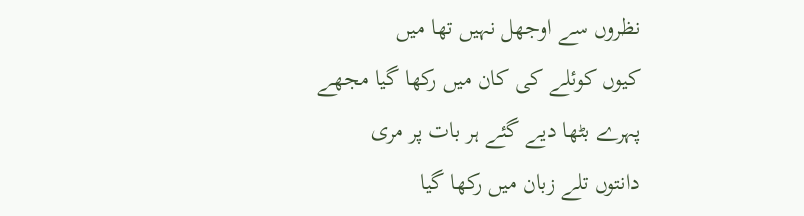نظروں سے اوجھل نہیں تھا میں
کیوں کوئلے کی کان میں رکھا گیا مجھے
پہرے بٹھا دیے گئے ہر بات پر مری
دانتوں تلے زبان میں رکھا گیا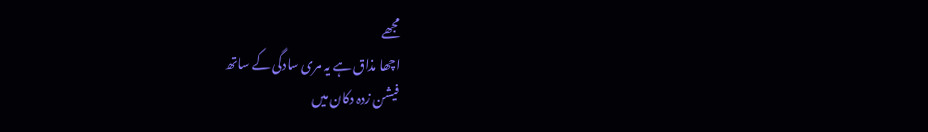مجھے
اچھا مذاق ہے یہ مری سادگی کے ساتھ
فیشن زدہ دکان میں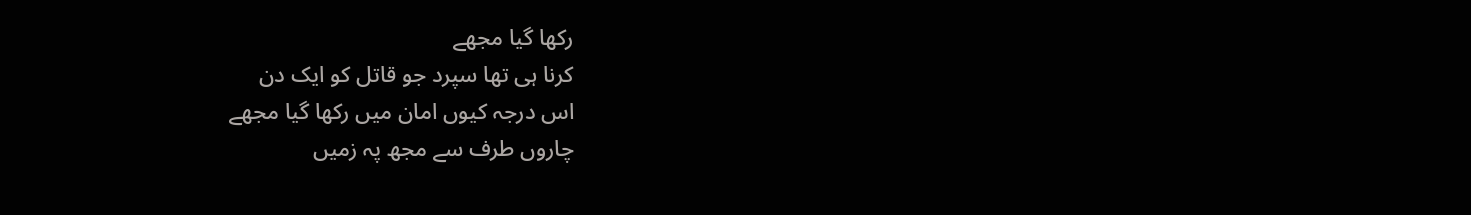رکھا گیا مجھے
کرنا ہی تھا سپرد جو قاتل کو ایک دن
اس درجہ کیوں امان میں رکھا گیا مجھے
چاروں طرف سے مجھ پہ زمیں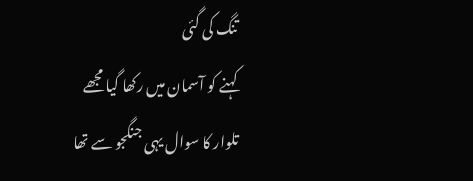تنگ کی گئی
کہنے کو آسمان میں رکھا گیا مجھے
تلوار کا سوال یہی جنگجو سے تھا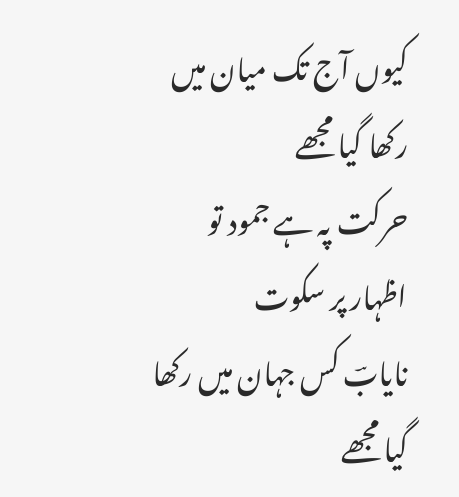کیوں آج تک میان میں رکھا گیا مجھے
حرکت پہ ہے جمود تو اظہار پر سکوت
نایابؔ کس جہان میں رکھا گیا مجھے